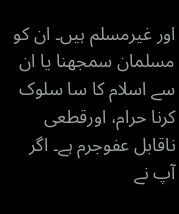اور غیرمسلم ہیں۔ ان کو مسلمان سمجھنا یا ان سے اسلام کا سا سلوک کرنا حرام، اورقطعی ناقابل عفوجرم ہے۔ اگر آپ نے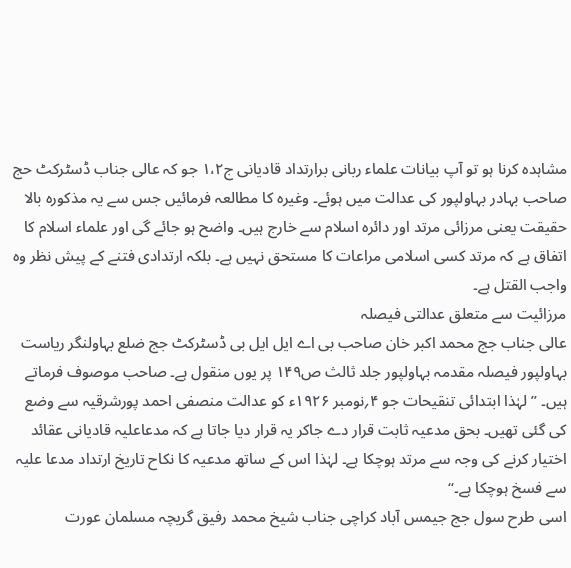مشاہدہ کرنا ہو تو آپ بیانات علماء ربانی برارتداد قادیانی ج۱،۲ جو کہ عالی جناب ڈسٹرکٹ حج صاحب بہادر بہاولپور کی عدالت میں ہوئے۔ وغیرہ کا مطالعہ فرمائیں جس سے یہ مذکورہ بالا حقیقت یعنی مرزائی مرتد اور دائرہ اسلام سے خارج ہیں۔ واضح ہو جائے گی اور علماء اسلام کا اتفاق ہے کہ مرتد کسی اسلامی مراعات کا مستحق نہیں ہے۔ بلکہ ارتدادی فتنے کے پیش نظر وہ واجب القتل ہے۔
مرزائیت سے متعلق عدالتی فیصلہ
عالی جناب جج محمد اکبر خان صاحب بی اے ایل ایل بی ڈسٹرکٹ جج ضلع بہاولنگر ریاست بہاولپور فیصلہ مقدمہ بہاولپور جلد ثالث ص۱۴۹ پر یوں منقول ہے۔ صاحب موصوف فرماتے ہیں۔ ’’لہٰذا ابتدائی تنقیحات جو ۴؍نومبر ۱۹۲۶ء کو عدالت منصفی احمد پورشرقیہ سے وضع کی گئی تھیں۔ بحق مدعیہ ثابت قرار دے جاکر یہ قرار دیا جاتا ہے کہ مدعاعلیہ قادیانی عقائد اختیار کرنے کی وجہ سے مرتد ہوچکا ہے۔ لہٰذا اس کے ساتھ مدعیہ کا نکاح تاریخ ارتداد مدعا علیہ سے فسخ ہوچکا ہے۔‘‘
اسی طرح سول جج جیمس آباد کراچی جناب شیخ محمد رفیق گریچہ مسلمان عورت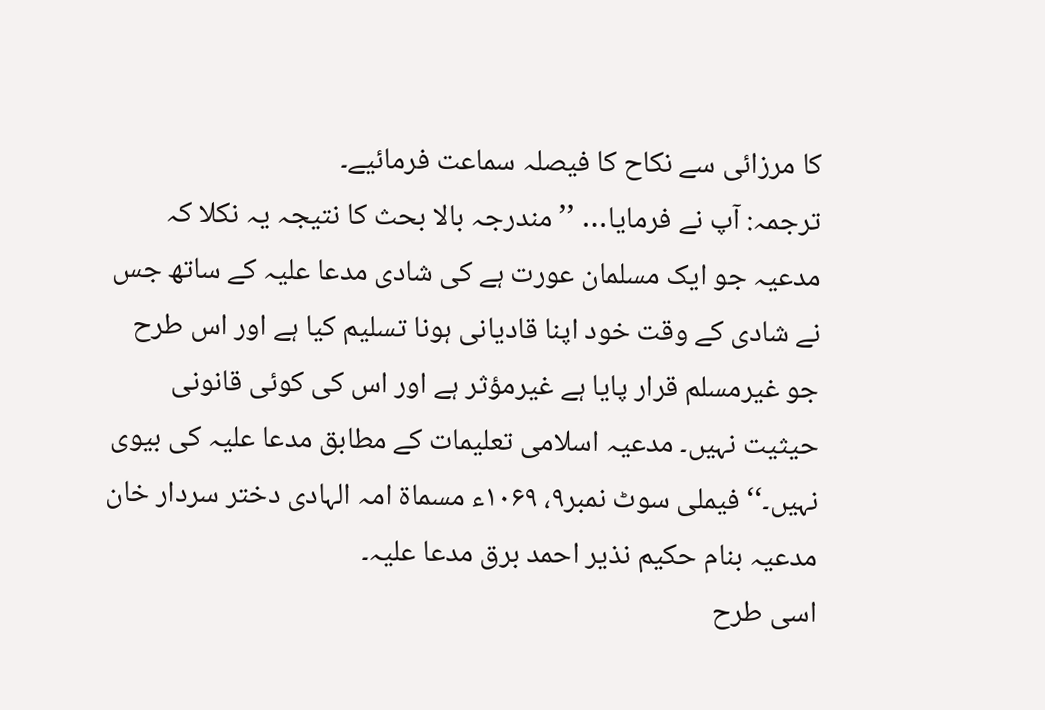کا مرزائی سے نکاح کا فیصلہ سماعت فرمائیے۔
ترجمہ: آپ نے فرمایا… ’’مندرجہ بالا بحث کا نتیجہ یہ نکلا کہ مدعیہ جو ایک مسلمان عورت ہے کی شادی مدعا علیہ کے ساتھ جس نے شادی کے وقت خود اپنا قادیانی ہونا تسلیم کیا ہے اور اس طرح جو غیرمسلم قرار پایا ہے غیرمؤثر ہے اور اس کی کوئی قانونی حیثیت نہیں۔ مدعیہ اسلامی تعلیمات کے مطابق مدعا علیہ کی بیوی نہیں۔‘‘ فیملی سوٹ نمبر۹، ۱۰۶۹ء مسماۃ امہ الہادی دختر سردار خان مدعیہ بنام حکیم نذیر احمد برق مدعا علیہ۔
اسی طرح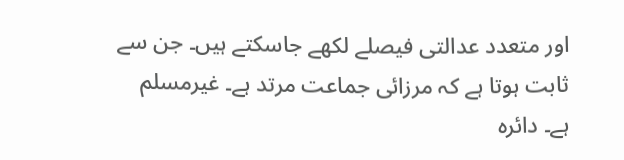اور متعدد عدالتی فیصلے لکھے جاسکتے ہیں۔ جن سے ثابت ہوتا ہے کہ مرزائی جماعت مرتد ہے۔ غیرمسلم ہے۔ دائرہ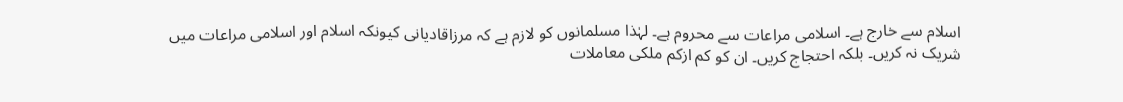اسلام سے خارج ہے۔ اسلامی مراعات سے محروم ہے۔ لہٰذا مسلمانوں کو لازم ہے کہ مرزاقادیانی کیونکہ اسلام اور اسلامی مراعات میں شریک نہ کریں۔ بلکہ احتجاج کریں۔ ان کو کم ازکم ملکی معاملات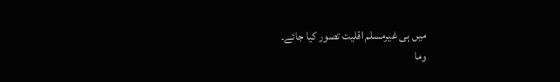میں ہی غیرمسلم اقلیت تصور کیا جائے۔
وما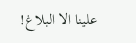علینا الا البلاغ!